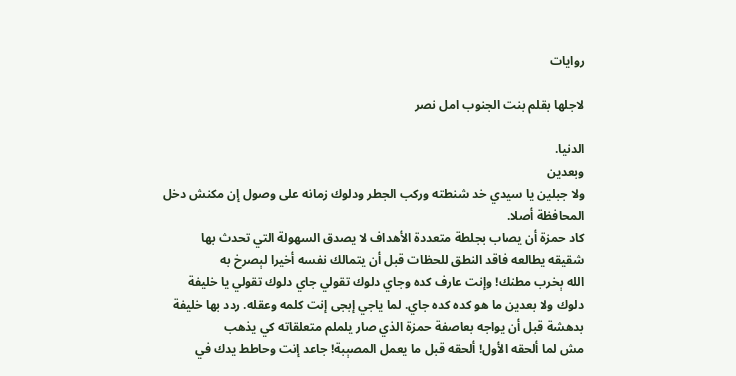روايات

لاجلها بقلم بنت الجنوب امل نصر

الدنيا.
وبعدين
ولا جبلين يا سيدي خد شنطته وركب الجطر ودلوك زمانه على وصول إن مكنش دخل المحافظة أصلا.
كاد حمزة أن يصاب بجلطة متعددة الأهداف لا يصدق السهولة التي تحدث بها شقيقه يطالعه فاقد النطق للحظات قبل أن يتمالك نفسه أخيرا لېصرخ به
الله ېخرب مطنك! وإنت عارف كده وجاي دلوك تقولي جاي دلوك تقولي يا خليفة
دلوك ولا بعدين ما هو كده كده جاي. لما ياجي إبجى إنت كلمه وعقله. ردد بها خليفة بدهشة قبل أن يواجه بعاصفة حمزة الذي صار يلملم متعلقاته كي يذهب
مش لما ألحقه الأول! ألحقه قبل ما يعمل المصېبة! جاعد إنت وحاطط يدك في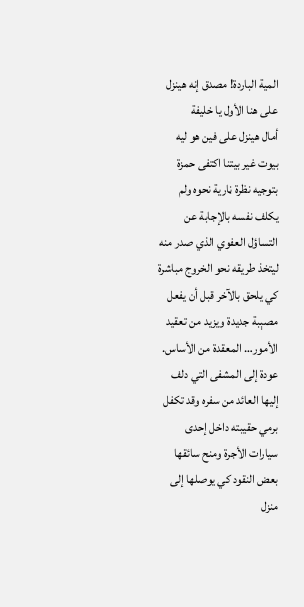المية الباردة! مصدق إنه هينزل على هنا الأول يا خليفة
أمال هينزل على فين هو ليه بيوت غير بيتنا اكتفى حمزة بتوجيه نظرة ڼارية نحوه ولم يكلف نفسه بالإجابة عن التساؤل العفوي الذي صدر منه ليتخذ طريقه نحو الخروج مباشرة كي يلحق بالآخر قبل أن يفعل مصېبة جديدة ويزيد من تعقيد الأمور… المعقدة من الأساس.
عودة إلى المشفى التي دلف إليها العائد من سفره وقد تكفل برمي حقيبته داخل إحدى سيارات الأجرة ومنح سائقها بعض النقود كي يوصلها إلى منزل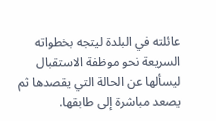عائلته في البلدة ليتجه بخطواته السريعة نحو موظفة الاستقبال ليسألها عن الحالة التي يقصدها ثم يصعد مباشرة إلى طابقها.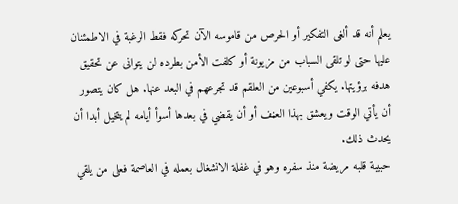يعلم أنه قد ألغى التفكير أو الحرص من قاموسه الآن تحركه فقط الرغبة في الاطمئنان عليها حتى لو تلقى السباب من مزيونة أو كلفت الأمن بطرده لن يتوانى عن تحقيق هدفه برؤيتها. يكفي أسبوعين من العلقم قد تجرعهم في البعد عنها. هل كان يتصور أن يأتي الوقت ويعشق بهذا العڼف أو أن يقضي في بعدها أسوأ أيامه لم يتخيل أبدا أن يحدث ذلك.
حبيبة قلبه مريضة منذ سفره وهو في غفلة الانشغال بعمله في العاصمة فعلى من يلقي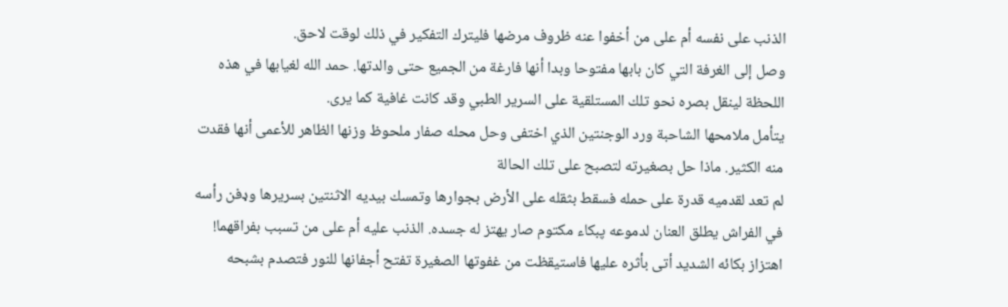الذنب على نفسه أم على من أخفوا عنه ظروف مرضها فليترك التفكير في ذلك لوقت لاحق.
وصل إلى الغرفة التي كان بابها مفتوحا وبدا أنها فارغة من الجميع حتى والدتها. حمد الله لغيابها في هذه اللحظة لينقل بصره نحو تلك المستلقية على السرير الطبي وقد كانت غافية كما يرى.
يتأمل ملامحها الشاحبة ورد الوجنتين الذي اختفى وحل محله صفار ملحوظ وزنها الظاهر للأعمى أنها فقدت منه الكثير. ماذا حل بصغيرته لتصبح على تلك الحالة
لم تعد لقدميه قدرة على حمله فسقط بثقله على الأرض بجوارها وتمسك بيديه الاثنتين بسريرها وډفن رأسه في الفراش يطلق العنان لدموعه پبكاء مكتوم صار يهتز له جسده. الذنب عليه أم على من تسبب بفراقهما!
اهتزاز بكائه الشديد أتى بأثره عليها فاستيقظت من غفوتها الصغيرة تفتح أجفانها للنور فتصدم بشبحه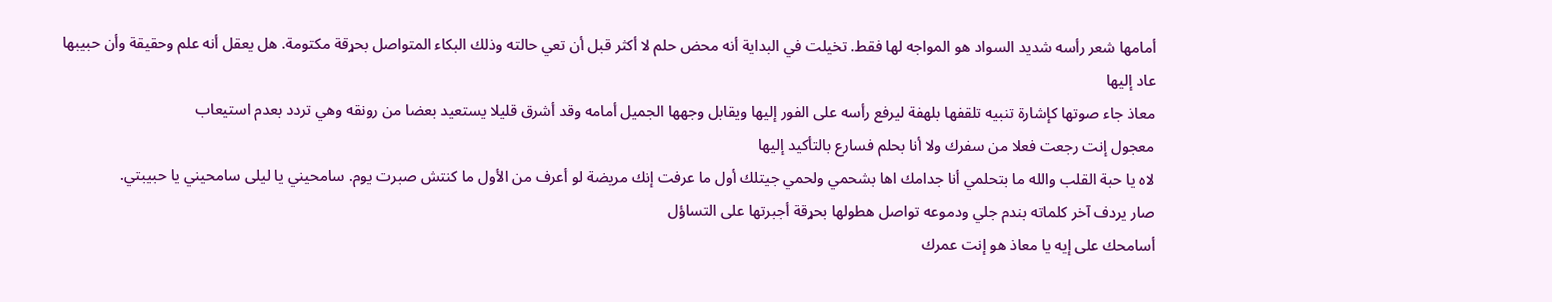أمامها شعر رأسه شديد السواد هو المواجه لها فقط. تخيلت في البداية أنه محض حلم لا أكثر قبل أن تعي حالته وذلك البكاء المتواصل بحړقة مكتومة. هل يعقل أنه علم وحقيقة وأن حبيبها عاد إليها
معاذ جاء صوتها كإشارة تنبيه تلقفها بلهفة ليرفع رأسه على الفور إليها ويقابل وجهها الجميل أمامه وقد أشرق قليلا يستعيد بعضا من رونقه وهي تردد بعدم استيعاب
معجول إنت رجعت فعلا من سفرك ولا أنا بحلم فسارع بالتأكيد إليها
لاه يا حبة القلب والله ما بتحلمي أنا جدامك اها بشحمي ولحمي جيتلك أول ما عرفت إنك مريضة لو أعرف من الأول ما كنتش صبرت يوم. سامحيني يا ليلى سامحيني يا حبيبتي.
صار يردف آخر كلماته بندم جلي ودموعه تواصل هطولها بحړقة أجبرتها على التساؤل
أسامحك على إيه يا معاذ هو إنت عمرك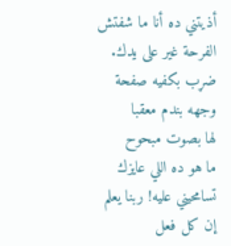أذيتني ده أنا ما شفتش الفرحة غير على يدك.
ضړب بكفيه صفحة وجهه بندم معقبا
لها بصوت مبحوح
ما هو ده اللي عايزك تسامحيني عليه! ربنا يعلم إن كل فعل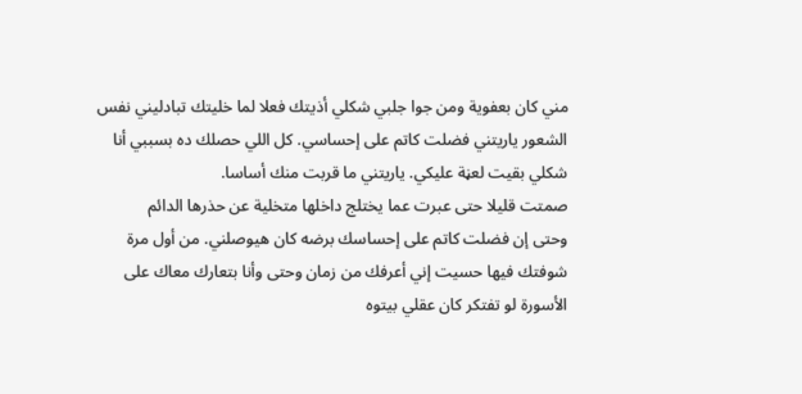مني كان بعفوية ومن جوا جلبي شكلي أذيتك فعلا لما خليتك تبادليني نفس الشعور ياريتني فضلت كاتم على إحساسي. كل اللي حصلك ده بسببي أنا شكلي بقيت لعڼة عليكي. ياريتني ما قربت منك أساسا.
صمتت قليلا حتى عبرت عما يختلج داخلها متخلية عن حذرها الدائم
وحتى إن فضلت كاتم على إحساسك برضه كان هيوصلني. من أول مرة شوفتك فيها حسيت إني أعرفك من زمان وحتى وأنا بتعارك معاك على الأسورة لو تفتكر كان عقلي بيتوه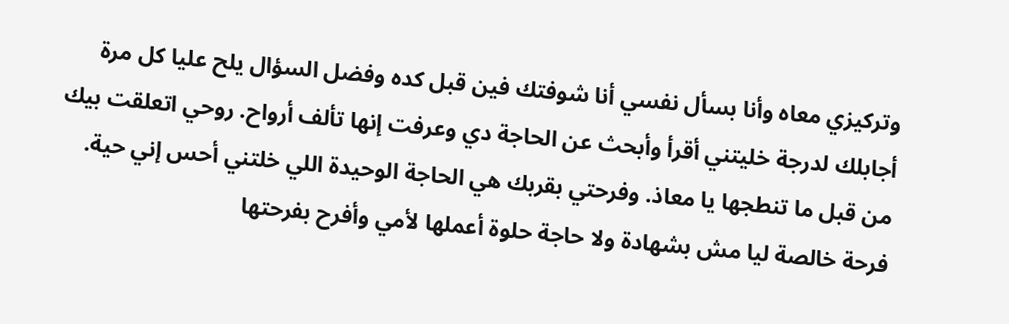وتركيزي معاه وأنا بسأل نفسي أنا شوفتك فين قبل كده وفضل السؤال يلح عليا كل مرة أجابلك لدرجة خليتني أقرأ وأبحث عن الحاجة دي وعرفت إنها تألف أرواح. روحي اتعلقت بيك من قبل ما تنطجها يا معاذ. وفرحتي بقربك هي الحاجة الوحيدة اللي خلتني أحس إني حية. فرحة خالصة ليا مش بشهادة ولا حاجة حلوة أعملها لأمي وأفرح بفرحتها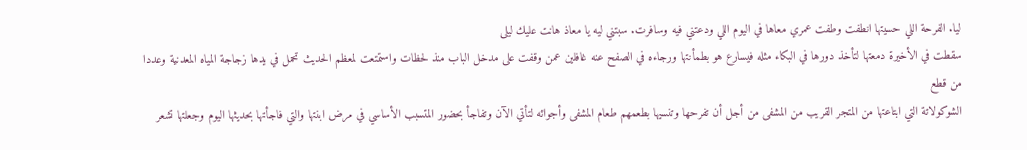ليا. الفرحة اللي حسيتها انطفت وطفت عمري معاها في اليوم اللي ودعتني فيه وسافرت. سبتني ليه يا معاذ هانت عليك ليلى
سقطت في الأخيرة دمعتها لتأخذ دورها في البكاء مثله فيسارع هو بطمأنتها ورجاءه في الصفح عنه غافلين عمن وقفت على مدخل الباب منذ لحظات واستمتعت لمعظم الحديث تحمل في يدها زجاجة المياه المعدنية وعددا من قطع
الشوكولاتة التي ابتاعتها من المتجر القريب من المشفى من أجل أن تفرحها وتنسيها بطعمهم طعام المشفى وأجوائه لتأتي الآن وتفاجأ بحضور المتسبب الأساسي في مرض ابنتها والتي فاجأتها بحديثها اليوم وجعلتها تشعر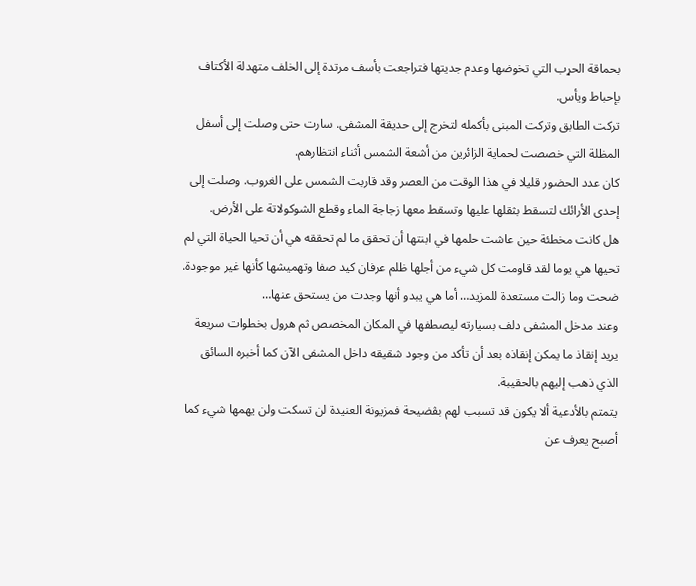بحماقة الحړب التي تخوضها وعدم جديتها فتراجعت بأسف مرتدة إلى الخلف متهدلة الأكتاف بإحباط ويأس.
تركت الطابق وتركت المبنى بأكمله لتخرج إلى حديقة المشفى. سارت حتى وصلت إلى أسفل المظلة التي خصصت لحماية الزائرين من أشعة الشمس أثناء انتظارهم.
كان عدد الحضور قليلا في هذا الوقت من العصر وقد قاربت الشمس على الغروب. وصلت إلى إحدى الأرائك لتسقط بثقلها عليها وتسقط معها زجاجة الماء وقطع الشوكولاتة على الأرض.
هل كانت مخطئة حين عاشت حلمها في ابنتها أن تحقق ما لم تحققه هي أن تحيا الحياة التي لم تحيها هي يوما لقد قاومت كل شيء من أجلها ظلم عرفان كيد صفا وتهميشها كأنها غير موجودة. ضحت وما زالت مستعدة للمزيد… أما هي يبدو أنها وجدت من يستحق عنها…
وعند مدخل المشفى دلف بسيارته ليصطفها في المكان المخصص ثم هرول بخطوات سريعة يريد إنقاذ ما يمكن إنقاذه بعد أن تأكد من وجود شقيقه داخل المشفى الآن كما أخبره السائق الذي ذهب إليهم بالحقيبة.
يتمتم بالأدعية ألا يكون قد تسبب لهم بڤضيحة فمزيونة العنيدة لن تسكت ولن يهمها شيء كما أصبح يعرف عن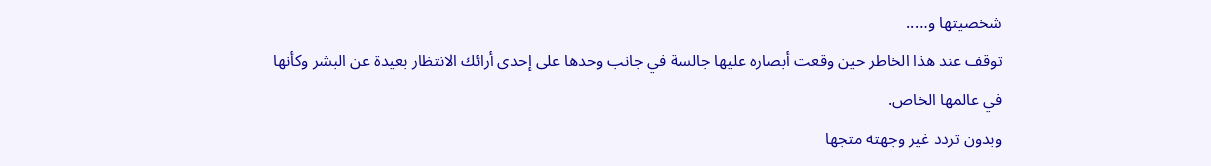شخصيتها و…..
توقف عند هذا الخاطر حين وقعت أبصاره عليها جالسة في جانب وحدها على إحدى أرائك الانتظار بعيدة عن البشر وكأنها في عالمها الخاص.
وبدون تردد غير وجهته متجها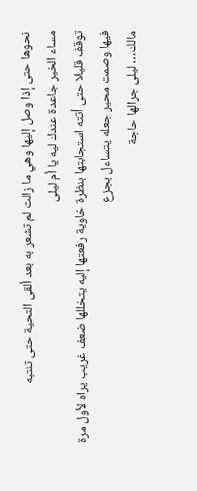نحوها حتى إذا وصل إليها وهي ما زالت لم تشعر به بعد ألقى التحية حتى تنتبه
مساء الخير جاعدة عندك ليه يا أم ليلى
توقف قليلا حتى أتته استجابتها بنظرة خاوية رفعتها إليه يتخللها ضعف غريب يراه لأول مرة فيها وصمت محير جعله يتساءل بجزع
مالك… ليلى جرالها حاجة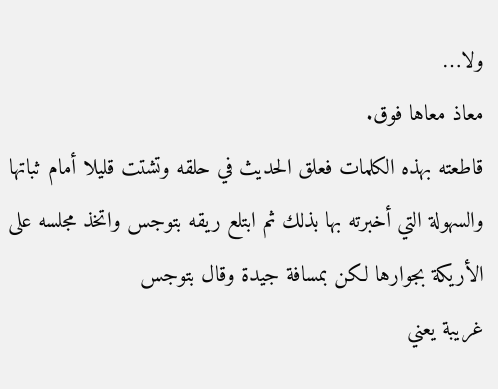ولا…
معاذ معاها فوق.
قاطعته بهذه الكلمات فعلق الحديث في حلقه وتشتت قليلا أمام ثباتها والسهولة التي أخبرته بها بذلك ثم ابتلع ريقه بتوجس واتخذ مجلسه على الأريكة بجوارها لكن بمسافة جيدة وقال بتوجس
غريبة يعني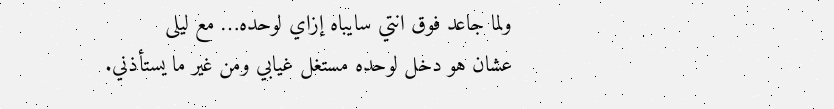ولما جاعد فوق انتي سايباه إزاي لوحده… مع ليلى
عشان هو دخل لوحده مستغل غيابي ومن غير ما يستأذني.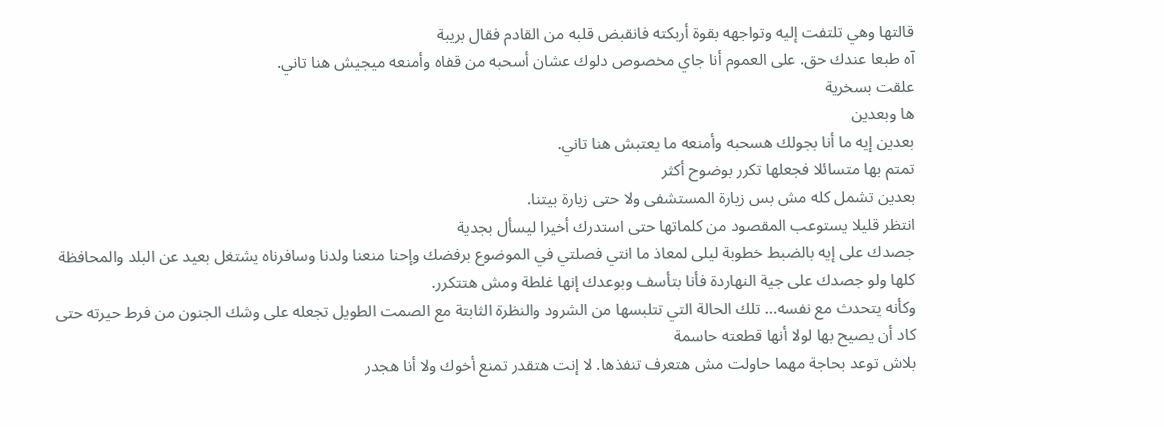قالتها وهي تلتفت إليه وتواجهه بقوة أربكته فانقبض قلبه من القادم فقال بريبة
آه طبعا عندك حق. على العموم أنا جاي مخصوص دلوك عشان أسحبه من قفاه وأمنعه ميجيش هنا تاني.
علقت بسخرية
ها وبعدين
بعدين إيه ما أنا بجولك هسحبه وأمنعه ما يعتبش هنا تاني.
تمتم بها متسائلا فجعلها تكرر بوضوح أكثر
بعدين تشمل كله مش بس زيارة المستشفى ولا حتى زيارة بيتنا.
انتظر قليلا يستوعب المقصود من كلماتها حتى استدرك أخيرا ليسأل بجدية
جصدك على إيه بالضبط خطوبة ليلى لمعاذ ما انتي فصلتي في الموضوع برفضك وإحنا منعنا ولدنا وسافرناه يشتغل بعيد عن البلد والمحافظة كلها ولو جصدك على جية النهاردة فأنا بتأسف وبوعدك إنها غلطة ومش هتتكرر.
وكأنه يتحدث مع نفسه… تلك الحالة التي تتلبسها من الشرود والنظرة الثابتة مع الصمت الطويل تجعله على وشك الجنون من فرط حيرته حتى كاد أن يصيح بها لولا أنها قطعته حاسمة
بلاش توعد بحاجة مهما حاولت مش هتعرف تنفذها. لا إنت هتقدر تمنع أخوك ولا أنا هجدر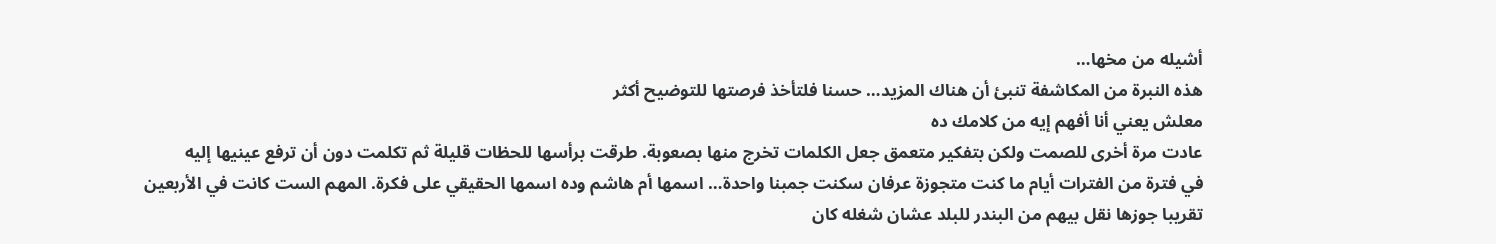أشيله من مخها…
هذه النبرة من المكاشفة تنبئ أن هناك المزيد… حسنا فلتأخذ فرصتها للتوضيح أكثر
معلش يعني أنا أفهم إيه من كلامك ده
عادت مرة أخرى للصمت ولكن بتفكير متعمق جعل الكلمات تخرج منها بصعوبة. طرقت برأسها للحظات قليلة ثم تكلمت دون أن ترفع عينيها إليه
في فترة من الفترات أيام ما كنت متجوزة عرفان سكنت جمبنا واحدة… اسمها أم هاشم وده اسمها الحقيقي على فكرة. المهم الست كانت في الأربعين تقريبا جوزها نقل بيهم من البندر للبلد عشان شغله كان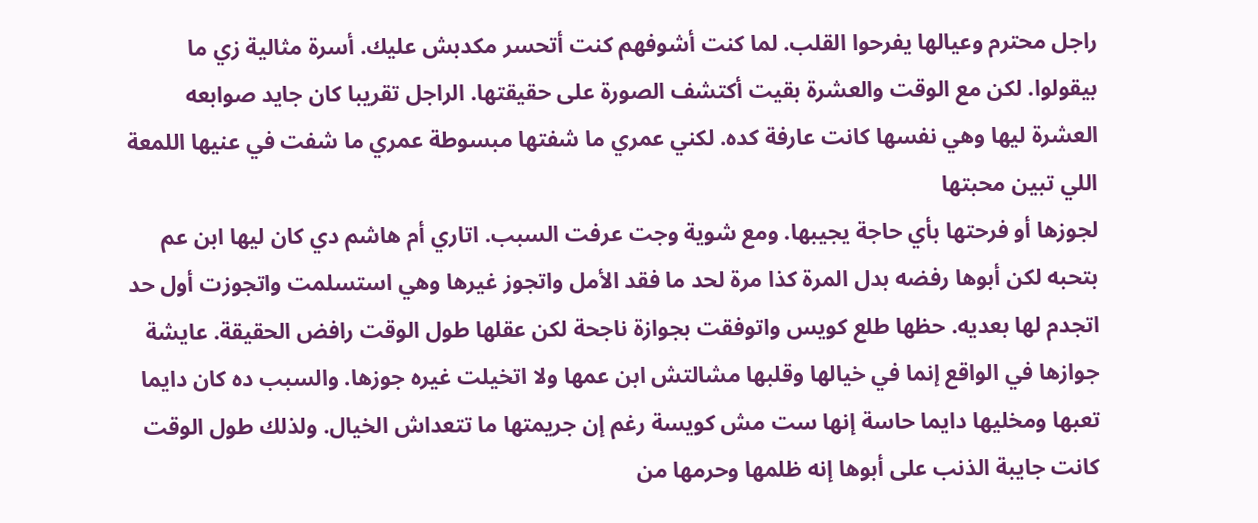راجل محترم وعيالها يفرحوا القلب. لما كنت أشوفهم كنت أتحسر مكدبش عليك. أسرة مثالية زي ما بيقولوا. لكن مع الوقت والعشرة بقيت أكتشف الصورة على حقيقتها. الراجل تقريبا كان جايد صوابعه العشرة ليها وهي نفسها كانت عارفة كده. لكني عمري ما شفتها مبسوطة عمري ما شفت في عنيها اللمعة اللي تبين محبتها
لجوزها أو فرحتها بأي حاجة يجيبها. ومع شوية وجت عرفت السبب. اتاري أم هاشم دي كان ليها ابن عم بتحبه لكن أبوها رفضه بدل المرة كذا مرة لحد ما فقد الأمل واتجوز غيرها وهي استسلمت واتجوزت أول حد اتجدم لها بعديه. حظها طلع كويس واتوفقت بجوازة ناجحة لكن عقلها طول الوقت رافض الحقيقة. عايشة جوازها في الواقع إنما في خيالها وقلبها مشالتش ابن عمها ولا اتخيلت غيره جوزها. والسبب ده كان دايما تعبها ومخليها دايما حاسة إنها ست مش كويسة رغم إن جريمتها ما تتعداش الخيال. ولذلك طول الوقت كانت جايبة الذنب على أبوها إنه ظلمها وحرمها من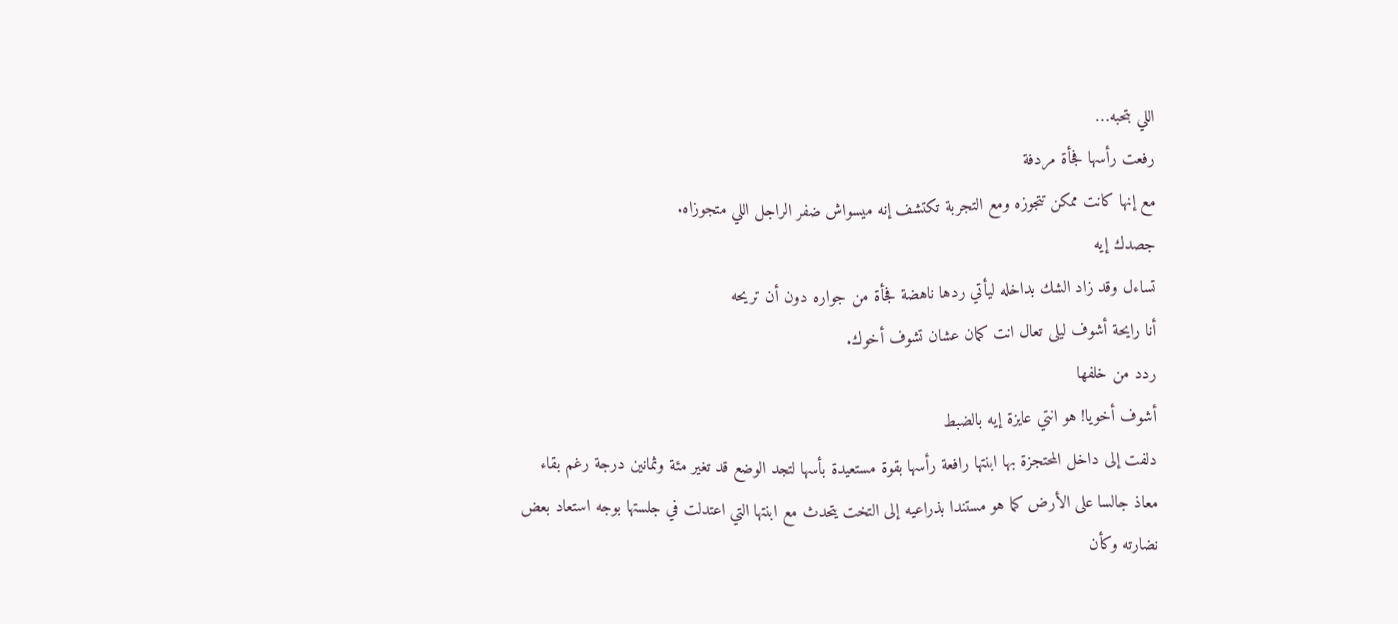اللي بتحبه…
رفعت رأسها فجأة مردفة
مع إنها كانت ممكن تتجوزه ومع التجربة تكتشف إنه ميسواش ضفر الراجل اللي متجوزاه.
جصدك إيه
تساءل وقد زاد الشك بداخله ليأتي ردها ناهضة فجأة من جواره دون أن تريحه
أنا رايحة أشوف ليلى تعال انت كمان عشان تشوف أخوك.
ردد من خلفها
أشوف أخويا! هو انتي عايزة إيه بالضبط
دلفت إلى داخل المحتجزة بها ابنتها رافعة رأسها بقوة مستعيدة بأسها لتجد الوضع قد تغير مئة وثمانين درجة رغم بقاء معاذ جالسا على الأرض كما هو مستندا بذراعيه إلى التخت يتحدث مع ابنتها التي اعتدلت في جلستها بوجه استعاد بعض نضارته وكأن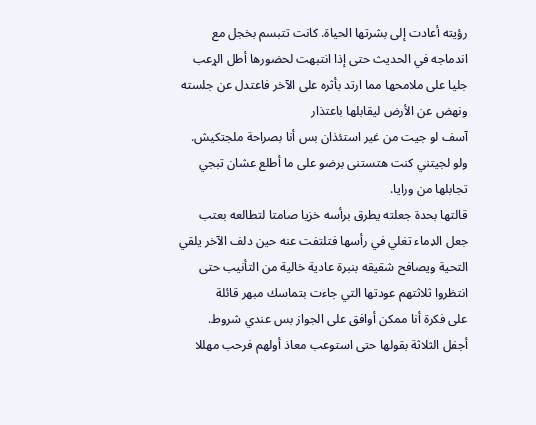رؤيته أعادت إلى بشرتها الحياة. كانت تتبسم بخجل مع اندماجه في الحديث حتى إذا انتبهت لحضورها أطل الړعب جليا على ملامحها مما ارتد بأثره على الآخر فاعتدل عن جلسته ونهض عن الأرض ليقابلها باعتذار
آسف لو جيت من غير استئذان بس أنا بصراحة ملجتكيش.
ولو لجيتني كنت هتستنى برضو على ما أطلع عشان تبجي تجابلها من ورايا.
قالتها بحدة جعلته يطرق برأسه خزيا صامتا لتطالعه بعتب جعل الډماء تغلي في رأسها فتلتفت عنه حين دلف الآخر يلقي التحية ويصافح شقيقه بنبرة عادية خالية من التأنيب حتى انتظروا ثلاثتهم عودتها التي جاءت بتماسك مبهر قائلة
على فكرة أنا ممكن أوافق على الجواز بس عندي شروط.
أجفل الثلاثة بقولها حتى استوعب معاذ أولهم فرحب مهللا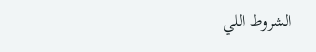الشروط اللي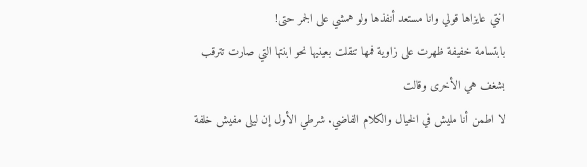انتي عايزاها قولي وانا مستعد أنفذها ولو همشي على الجمر حتى!
بابتسامة خفيفة ظهرت على زاوية فمها تنقلت بعينيها نحو ابنتها التي صارت تترقب بشغف هي الأخرى وقالت
لا اطمن أنا مليش في الخيال والكلام الفاضي. شرطي الأول إن ليلى مفيش خلفة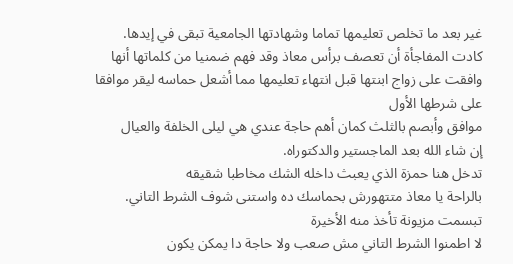غير بعد ما تخلص تعليمها تماما وشهادتها الجامعية تبقى في إيدها.
كادت المفاجأة أن تعصف برأس معاذ وقد فهم ضمنيا من كلماتها أنها وافقت على زواج ابنتها قبل انتهاء تعليمها مما أشعل حماسه ليقر موافقا على شرطها الأول
موافق وأبصم بالثلث كمان أهم حاجة عندي هي ليلى الخلفة والعيال
إن شاء الله بعد الماجستير والدكتوراه.
تدخل هنا حمزة الذي يعبث داخله الشك مخاطبا شقيقه
بالراحة يا معاذ متتهورش بحماسك ده واستنى شوف الشرط التاني.
تبسمت مزيونة تأخذ منه الأخيرة
لا اطمنوا الشرط التاني مش صعب ولا حاجة دا يمكن يكون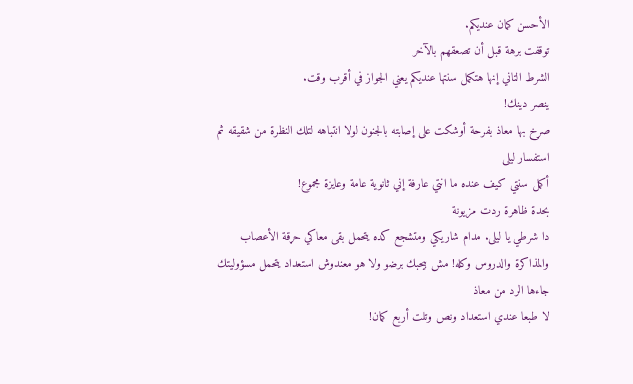الأحسن كمان عنديكم.
توقفت برهة قبل أن تصعقهم بالآخر
الشرط التاني إنها هتكمل سنتها عنديكم يعني الجواز في أقرب وقت.
ينصر دينك!
صړخ بها معاذ بفرحة أوشكت على إصابته بالجنون لولا انتباهه لتلك النظرة من شقيقه ثم استفسار ليلى
أكمل سنتي كيف عنده ما انتي عارفة إني ثانوية عامة وعايزة مجموع!
بحدة ظاهرة ردت مزيونة
دا شرطي يا ليلى. مدام شاريكي ومتشجع كده يتحمل بقى معاكي حړقة الأعصاب والمذاكرة والدروس وكله! مش بيحبك برضو ولا هو معندوش استعداد يتحمل مسؤوليتك
جاءها الرد من معاذ
لا طبعا عندي استعداد ونص وتلت أربع كمان!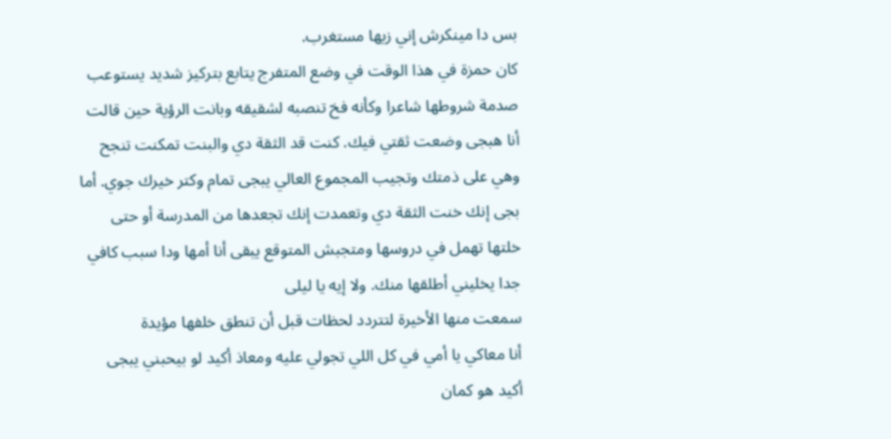بس دا مينكرش إني زيها مستغرب.
كان حمزة في هذا الوقت في وضع المتفرج يتابع بتركيز شديد يستوعب صدمة شروطها شاعرا وكأنه فخ تنصبه لشقيقه وبانت الرؤية حين قالت
أنا هبجى وضعت ثقتي فيك. كنت قد الثقة دي والبنت تمكنت تنجح وهي على ذمتك وتجيب المجموع العالي يبجى تمام وكتر خيرك جوي. أما بجى إنك خنت الثقة دي وتعمدت إنك تجعدها من المدرسة أو حتى خلتها تهمل في دروسها ومتجبش المتوقع يبقى أنا أمها ودا سبب كافي جدا يخليني أطلقها منك. ولا إيه يا ليلى
سمعت منها الأخيرة لتتردد لحظات قبل أن تنطق خلفها مؤيدة
أنا معاكي يا أمي في كل اللي تجولي عليه ومعاذ أكيد لو بيحبني يبجى أكيد هو كمان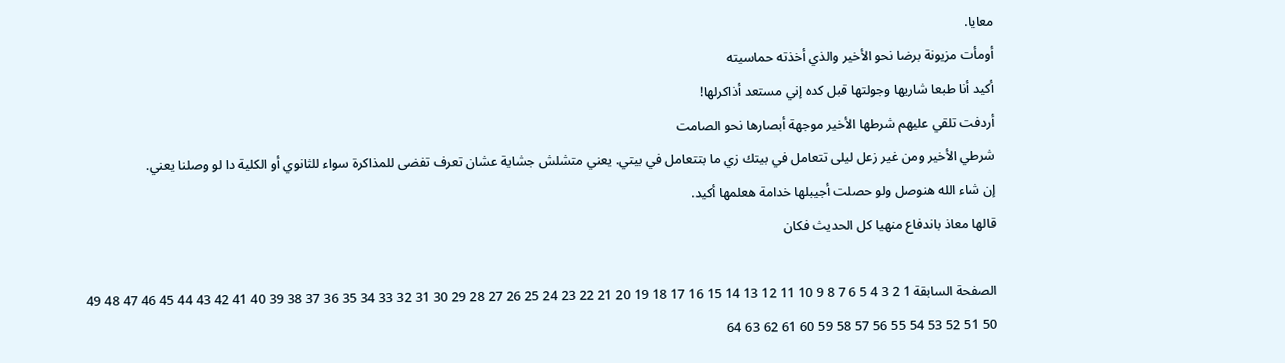معايا.
أومأت مزيونة برضا نحو الأخير والذي أخذته حماسيته
أكيد أنا طبعا شاريها وجولتها قبل كده إني مستعد أذاكرلها!
أردفت تلقي عليهم شرطها الأخير موجهة أبصارها نحو الصامت
شرطي الأخير ومن غير زعل ليلى تتعامل في بيتك زي ما بتتعامل في بيتي. يعني متشلش جشاية عشان تعرف تفضى للمذاكرة سواء للثانوي أو الكلية دا لو وصلنا يعني.
إن شاء الله هنوصل ولو حصلت أجيبلها خدامة هعلمها أكيد.
قالها معاذ باندفاع منهيا كل الحديث فكان

الصفحة السابقة 1 2 3 4 5 6 7 8 9 10 11 12 13 14 15 16 17 18 19 20 21 22 23 24 25 26 27 28 29 30 31 32 33 34 35 36 37 38 39 40 41 42 43 44 45 46 47 48 49 50 51 52 53 54 55 56 57 58 59 60 61 62 63 64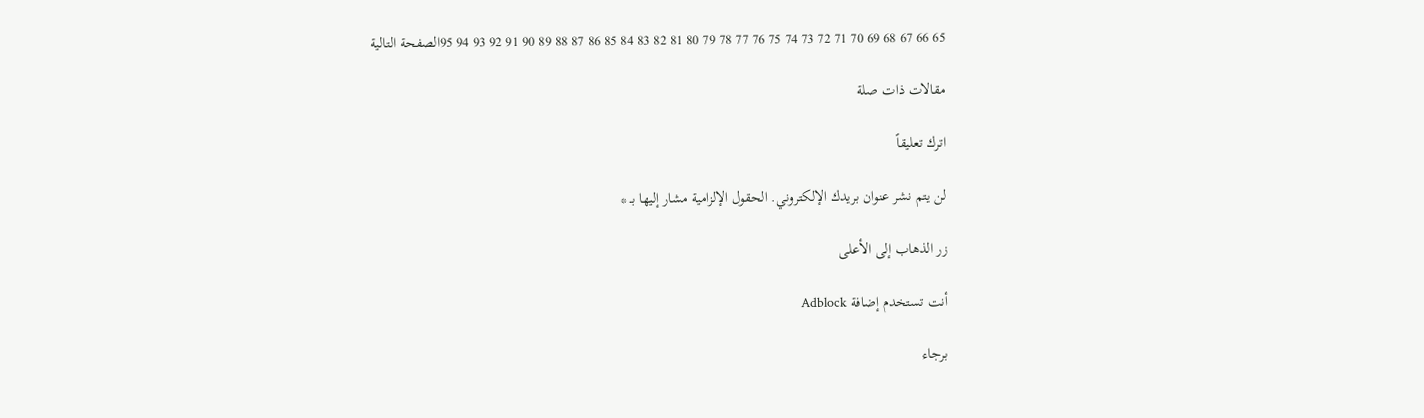65 66 67 68 69 70 71 72 73 74 75 76 77 78 79 80 81 82 83 84 85 86 87 88 89 90 91 92 93 94 95الصفحة التالية

مقالات ذات صلة

اترك تعليقاً

لن يتم نشر عنوان بريدك الإلكتروني. الحقول الإلزامية مشار إليها بـ *

زر الذهاب إلى الأعلى

أنت تستخدم إضافة Adblock

برجاء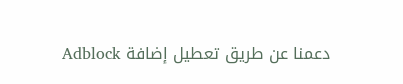دعمنا عن طريق تعطيل إضافة Adblock